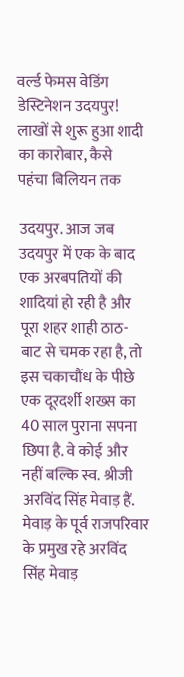वर्ल्ड फेमस वेडिंग डेस्टिनेशन उदयपुर! लाखों से शुरू हुआ शादी का कारोबार, कैसे पहंचा बिलियन तक

उदयपुर. आज जब उदयपुर में एक के बाद एक अरबपतियों की शादियां हो रही है और पूरा शहर शाही ठाठ-बाट से चमक रहा है, तो इस चकाचौंध के पीछे एक दूरदर्शी शख्स का 40 साल पुराना सपना छिपा है. वे कोई और नहीं बल्कि स्व. श्रीजी अरविंद सिंह मेवाड़ हैं. मेवाड़ के पूर्व राजपरिवार के प्रमुख रहे अरविंद सिंह मेवाड़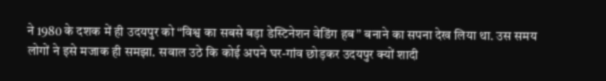ने 1980 के दशक में ही उदयपुर को “विश्व का सबसे बड़ा डेस्टिनेशन वेडिंग हब” बनाने का सपना देख लिया था. उस समय लोगों ने इसे मजाक ही समझा. सवाल उठे कि कोई अपने घर-गांव छोड़कर उदयपुर क्यों शादी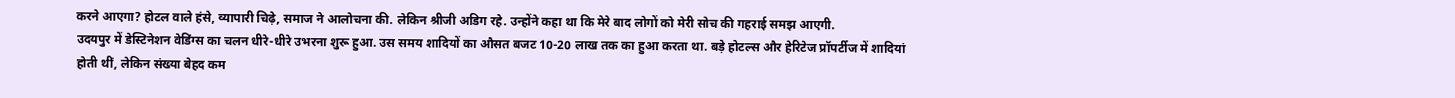करने आएगा? होटल वाले हंसे, व्यापारी चिढ़े, समाज ने आलोचना की. लेकिन श्रीजी अडिग रहे. उन्होंने कहा था कि मेरे बाद लोगों को मेरी सोच की गहराई समझ आएगी.
उदयपुर में डेस्टिनेशन वेडिंग्स का चलन धीरे-धीरे उभरना शुरू हुआ. उस समय शादियों का औसत बजट 10-20 लाख तक का हुआ करता था. बड़े होटल्स और हेरिटेज प्रॉपर्टीज में शादियां होती थीं, लेकिन संख्या बेहद कम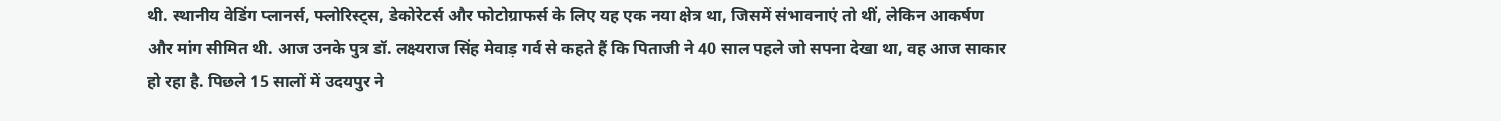थी. स्थानीय वेडिंग प्लानर्स, फ्लोरिस्ट्स, डेकोरेटर्स और फोटोग्राफर्स के लिए यह एक नया क्षेत्र था, जिसमें संभावनाएं तो थीं, लेकिन आकर्षण और मांग सीमित थी. आज उनके पुत्र डॉ. लक्ष्यराज सिंह मेवाड़ गर्व से कहते हैं कि पिताजी ने 40 साल पहले जो सपना देखा था, वह आज साकार हो रहा है. पिछले 15 सालों में उदयपुर ने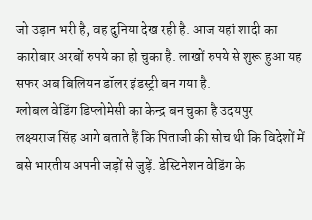जो उड़ान भरी है, वह दुनिया देख रही है. आज यहां शादी का कारोबार अरबों रुपये का हो चुका है. लाखों रुपये से शुरू हुआ यह सफर अब बिलियन डॉलर इंडस्ट्री बन गया है.
ग्लोबल वेडिंग डिप्लोमेसी का केन्द्र बन चुका है उदयपुर
लक्ष्यराज सिंह आगे बताते हैं कि पिताजी की सोच थी कि विदेशों में बसे भारतीय अपनी जड़ों से जुड़ें. डेस्टिनेशन वेडिंग के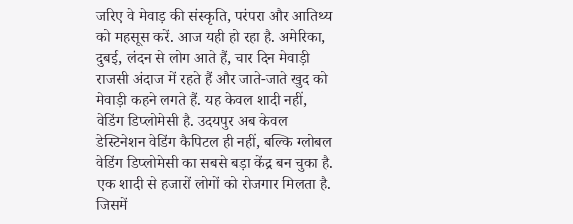जरिए वे मेवाड़ की संस्कृति, परंपरा और आतिथ्य को महसूस करें. आज यही हो रहा है. अमेरिका, दुबई, लंदन से लोग आते हैं, चार दिन मेवाड़ी राजसी अंदाज में रहते हैं और जाते-जाते खुद को मेवाड़ी कहने लगते हैं. यह केवल शादी नहीं, वेडिंग डिप्लोमेसी है. उदयपुर अब केवल डेस्टिनेशन वेडिंग कैपिटल ही नहीं, बल्कि ग्लोबल वेडिंग डिप्लोमेसी का सबसे बड़ा केंद्र बन चुका है. एक शादी से हजारों लोगों को रोजगार मिलता है. जिसमें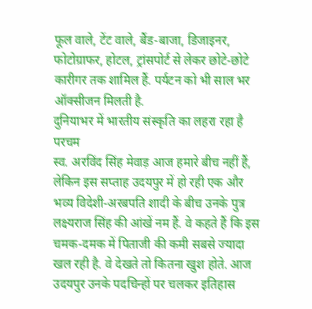फूल वाले, टेंट वाले, बैंड-बाजा, डिजाइनर, फोटोग्राफर, होटल, ट्रांसपोर्ट से लेकर छोटे-छोटे कारीगर तक शामिल हैं. पर्यटन को भी साल भर ऑक्सीजन मिलती है.
दुनियाभर में भारतीय संस्कृति का लहरा रहा है परचम
स्व. अरविंद सिंह मेवाड़ आज हमारे बीच नहीं हैं, लेकिन इस सप्ताह उदयपुर में हो रही एक और भव्य विदेशी-अरबपति शादी के बीच उनके पुत्र लक्ष्यराज सिंह की आंखें नम हैं. वे कहते हैं कि इस चमक-दमक में पिताजी की कमी सबसे ज्यादा खल रही है. वे देखते तो कितना खुश होते. आज उदयपुर उनके पदचिन्हों पर चलकर इतिहास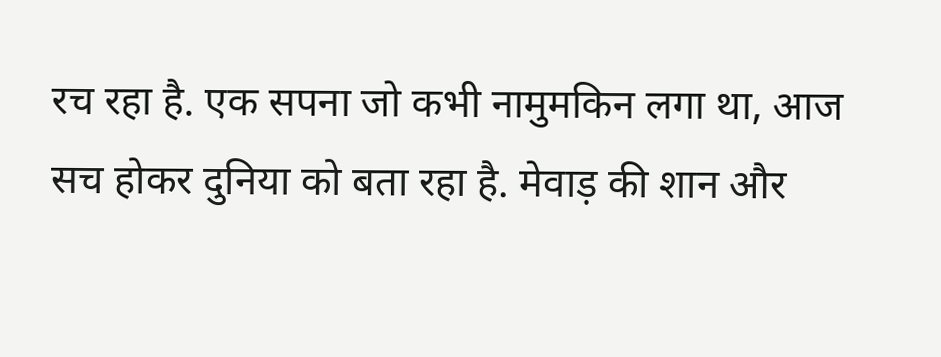रच रहा है. एक सपना जो कभी नामुमकिन लगा था, आज सच होकर दुनिया को बता रहा है. मेवाड़ की शान और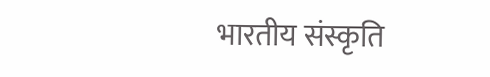भारतीय संस्कृति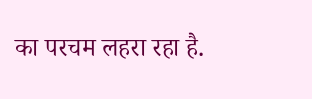का परचम लहरा रहा है.